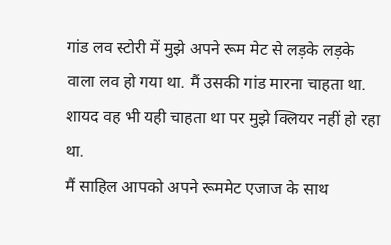गांड लव स्टोरी में मुझे अपने रूम मेट से लड़के लड़के वाला लव हो गया था. मैं उसकी गांड मारना चाहता था. शायद वह भी यही चाहता था पर मुझे क्लियर नहीं हो रहा था.
मैं साहिल आपको अपने रूममेट एजाज के साथ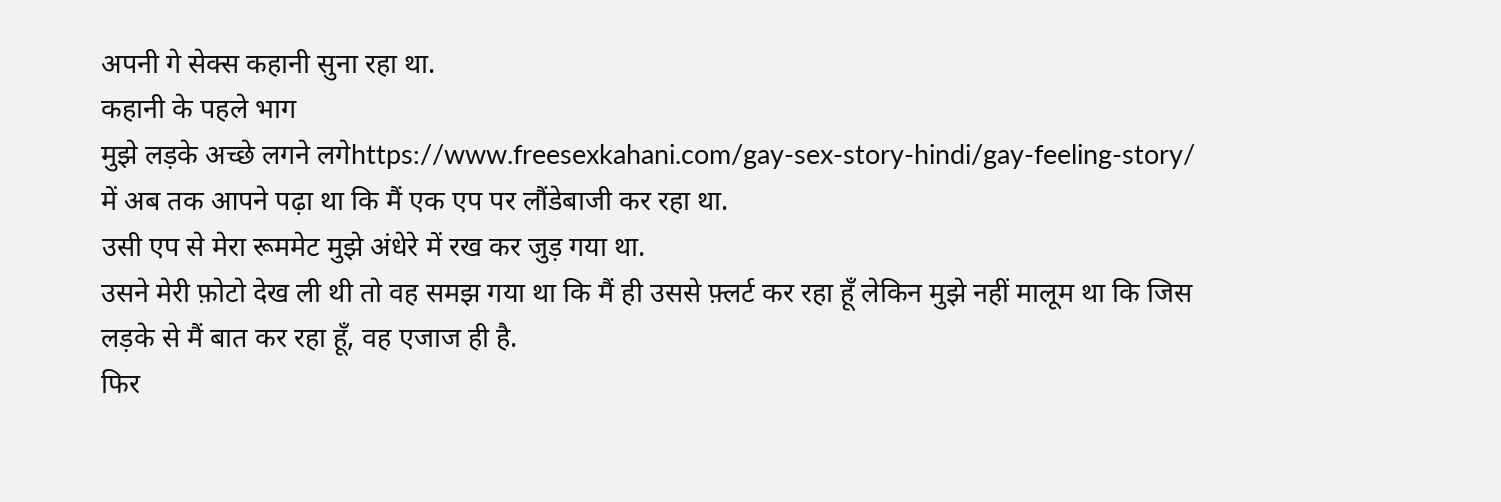अपनी गे सेक्स कहानी सुना रहा था.
कहानी के पहले भाग
मुझे लड़के अच्छे लगने लगेhttps://www.freesexkahani.com/gay-sex-story-hindi/gay-feeling-story/
में अब तक आपने पढ़ा था कि मैं एक एप पर लौंडेबाजी कर रहा था.
उसी एप से मेरा रूममेट मुझे अंधेरे में रख कर जुड़ गया था.
उसने मेरी फ़ोटो देख ली थी तो वह समझ गया था कि मैं ही उससे फ़्लर्ट कर रहा हूँ लेकिन मुझे नहीं मालूम था कि जिस लड़के से मैं बात कर रहा हूँ, वह एजाज ही है.
फिर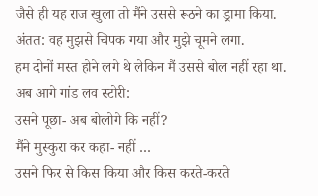जैसे ही यह राज खुला तो मैंने उससे रूठने का ड्रामा किया.
अंतत: वह मुझसे चिपक गया और मुझे चूमने लगा.
हम दोनों मस्त होने लगे थे लेकिन मैं उससे बोल नहीं रहा था.
अब आगे गांड लव स्टोरी:
उसने पूछा- अब बोलोगे कि नहीं?
मैंने मुस्कुरा कर कहा- नहीं …
उसने फिर से किस किया और किस करते-करते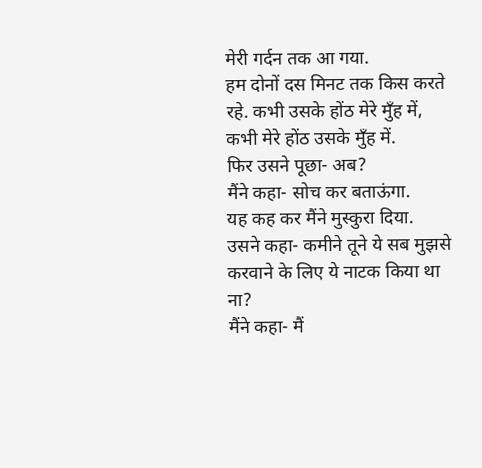मेरी गर्दन तक आ गया.
हम दोनों दस मिनट तक किस करते रहे. कभी उसके होंठ मेरे मुँह में, कभी मेरे होंठ उसके मुँह में.
फिर उसने पूछा- अब?
मैंने कहा- सोच कर बताऊंगा.
यह कह कर मैंने मुस्कुरा दिया.
उसने कहा- कमीने तूने ये सब मुझसे करवाने के लिए ये नाटक किया था ना?
मैंने कहा- मैं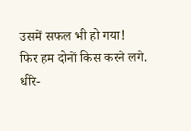उसमें सफल भी हो गया!
फिर हम दोनों किस करने लगे.
धीरे-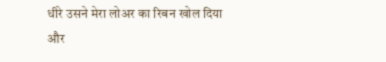धीरे उसने मेरा लोअर का रिबन खोल दिया और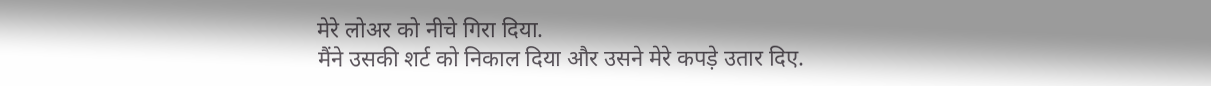मेरे लोअर को नीचे गिरा दिया.
मैंने उसकी शर्ट को निकाल दिया और उसने मेरे कपड़े उतार दिए.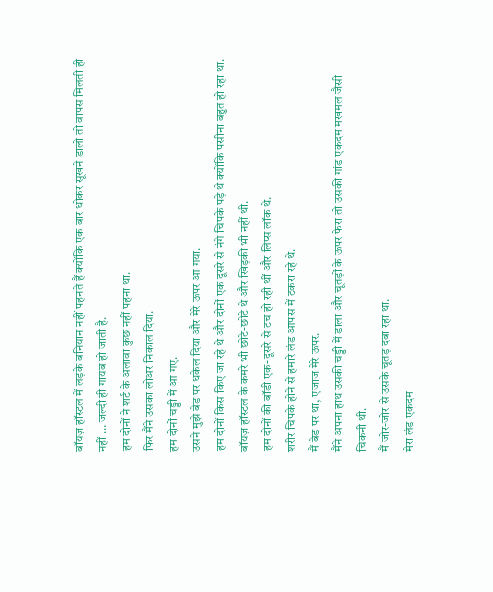बॉयज़ हॉस्टल में लड़के बनियान नहीं पहनते हैं क्योंकि एक बार धोकर सूखने डालो तो वापस मिलती ही नहीं … जल्दी ही गायब हो जाती है.
हम दोनों ने शर्ट के अलावा कुछ नहीं पहना था.
फिर मैंने उसका लोअर निकाल दिया.
हम दोनों चड्डी में आ गए.
उसने मुझे बेड पर धकेल दिया और मेरे ऊपर आ गया.
हम दोनों किस किए जा रहे थे और दोनों एक दूसरे से नंगे चिपके पड़े थे क्योंकि पसीना बहुत हो रहा था.
बॉयज़ हॉस्टल के कमरे भी छोटे-छोटे थे और खिड़की भी नहीं थी.
हम दोनों की बॉडी एक-दूसरे से टच हो रही थीं और लिप्स लॉक थे.
शरीर चिपके होने से हमारे लंड आपस में टकरा रहे थे.
मैं बेड पर था, एजाज मेरे ऊपर.
मैंने अपना हाथ उसकी चड्डी में डाला और चूतड़ों के ऊपर फेरा तो उसकी गांड एकदम मखमल जैसी चिकनी थी.
मैं जोर-जोर से उसके चूतड़ दबा रहा था.
मेरा लंड एकदम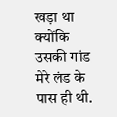खड़ा था क्योंकि उसकी गांड मेरे लंड के पास ही थी.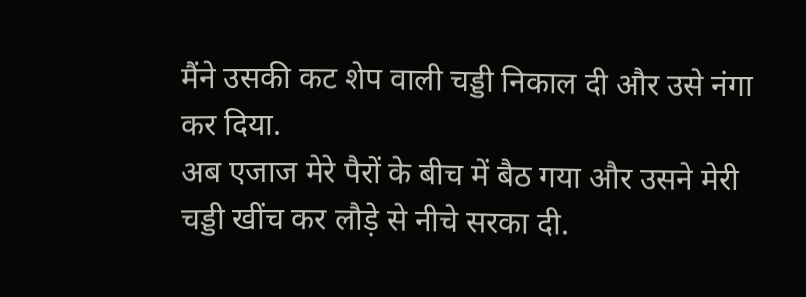मैंने उसकी कट शेप वाली चड्डी निकाल दी और उसे नंगा कर दिया.
अब एजाज मेरे पैरों के बीच में बैठ गया और उसने मेरी चड्डी खींच कर लौड़े से नीचे सरका दी.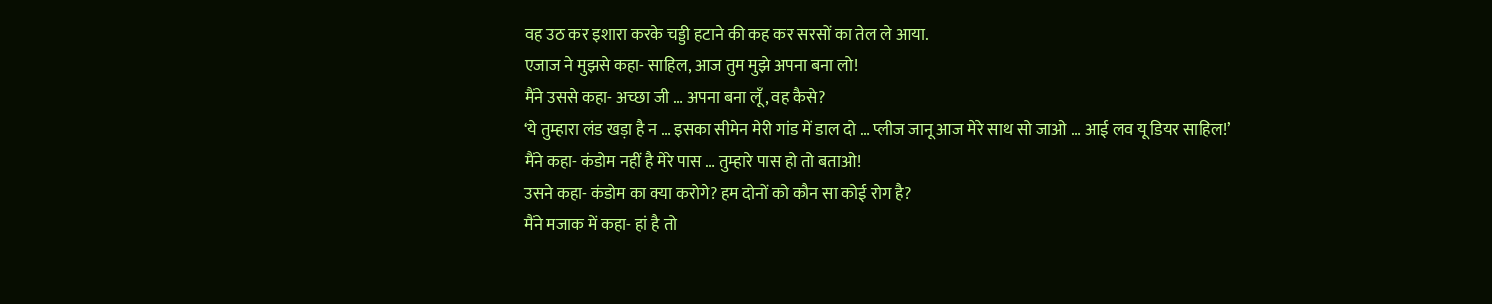वह उठ कर इशारा करके चड्डी हटाने की कह कर सरसों का तेल ले आया.
एजाज ने मुझसे कहा- साहिल, आज तुम मुझे अपना बना लो!
मैंने उससे कहा- अच्छा जी … अपना बना लूँ, वह कैसे?
‘ये तुम्हारा लंड खड़ा है न … इसका सीमेन मेरी गांड में डाल दो … प्लीज जानू आज मेरे साथ सो जाओ … आई लव यू डियर साहिल!’
मैंने कहा- कंडोम नहीं है मेरे पास … तुम्हारे पास हो तो बताओ!
उसने कहा- कंडोम का क्या करोगे? हम दोनों को कौन सा कोई रोग है?
मैंने मजाक में कहा- हां है तो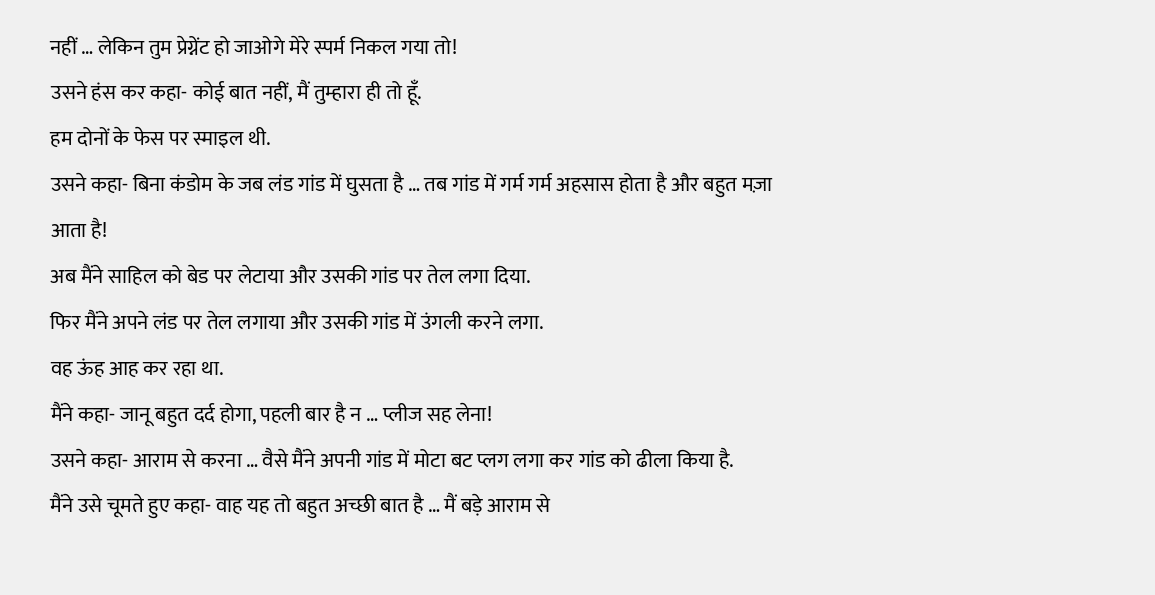नहीं … लेकिन तुम प्रेग्नेंट हो जाओगे मेरे स्पर्म निकल गया तो!
उसने हंस कर कहा- कोई बात नहीं, मैं तुम्हारा ही तो हूँ.
हम दोनों के फेस पर स्माइल थी.
उसने कहा- बिना कंडोम के जब लंड गांड में घुसता है … तब गांड में गर्म गर्म अहसास होता है और बहुत मज़ा आता है!
अब मैंने साहिल को बेड पर लेटाया और उसकी गांड पर तेल लगा दिया.
फिर मैंने अपने लंड पर तेल लगाया और उसकी गांड में उंगली करने लगा.
वह ऊंह आह कर रहा था.
मैंने कहा- जानू बहुत दर्द होगा, पहली बार है न … प्लीज सह लेना!
उसने कहा- आराम से करना … वैसे मैंने अपनी गांड में मोटा बट प्लग लगा कर गांड को ढीला किया है.
मैंने उसे चूमते हुए कहा- वाह यह तो बहुत अच्छी बात है … मैं बड़े आराम से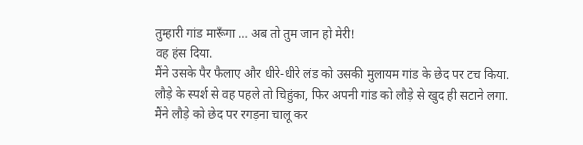तुम्हारी गांड मारूँगा … अब तो तुम जान हो मेरी!
वह हंस दिया.
मैंने उसके पैर फैलाए और धीरे-धीरे लंड को उसकी मुलायम गांड के छेद पर टच किया.
लौड़े के स्पर्श से वह पहले तो चिहुंका, फिर अपनी गांड को लौड़े से खुद ही सटाने लगा.
मैंने लौड़े को छेद पर रगड़ना चालू कर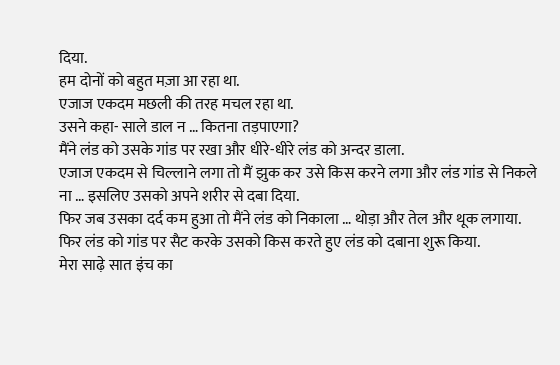दिया.
हम दोनों को बहुत मज़ा आ रहा था.
एजाज एकदम मछली की तरह मचल रहा था.
उसने कहा- साले डाल न … कितना तड़पाएगा?
मैंने लंड को उसके गांड पर रखा और धीरे-धीरे लंड को अन्दर डाला.
एजाज एकदम से चिल्लाने लगा तो मैं झुक कर उसे किस करने लगा और लंड गांड से निकले ना … इसलिए उसको अपने शरीर से दबा दिया.
फिर जब उसका दर्द कम हुआ तो मैंने लंड को निकाला … थोड़ा और तेल और थूक लगाया.
फिर लंड को गांड पर सैट करके उसको किस करते हुए लंड को दबाना शुरू किया.
मेरा साढ़े सात इंच का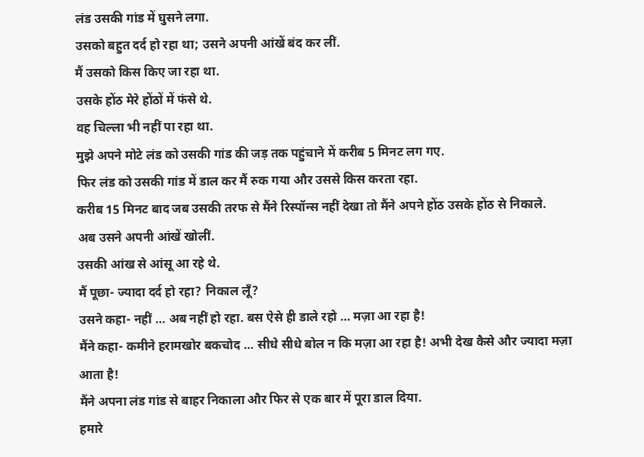लंड उसकी गांड में घुसने लगा.
उसको बहुत दर्द हो रहा था; उसने अपनी आंखें बंद कर लीं.
मैं उसको किस किए जा रहा था.
उसके होंठ मेरे होंठों में फंसे थे.
वह चिल्ला भी नहीं पा रहा था.
मुझे अपने मोटे लंड को उसकी गांड की जड़ तक पहुंचाने में करीब 5 मिनट लग गए.
फिर लंड को उसकी गांड में डाल कर मैं रुक गया और उससे किस करता रहा.
करीब 15 मिनट बाद जब उसकी तरफ से मैंने रिस्पॉन्स नहीं देखा तो मैंने अपने होंठ उसके होंठ से निकाले.
अब उसने अपनी आंखें खोलीं.
उसकी आंख से आंसू आ रहे थे.
मैं पूछा- ज्यादा दर्द हो रहा? निकाल लूँ?
उसने कहा- नहीं … अब नहीं हो रहा. बस ऐसे ही डाले रहो … मज़ा आ रहा है!
मैंने कहा- कमीने हरामखोर बकचोद … सीधे सीधे बोल न कि मज़ा आ रहा है! अभी देख कैसे और ज्यादा मज़ा आता है!
मैंने अपना लंड गांड से बाहर निकाला और फिर से एक बार में पूरा डाल दिया.
हमारे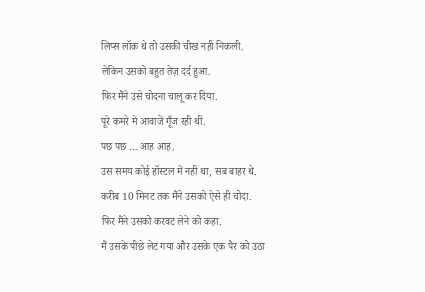लिप्स लॉक थे तो उसकी चीख नहीं निकली.
लेकिन उसको बहुत तेज़ दर्द हुआ.
फिर मैंने उसे चोदना चालू कर दिया.
पूरे कमरे में आवाजें गूँज रही थीं.
पछ पछ … आह आह.
उस समय कोई हॉस्टल में नहीं था, सब बाहर थे.
करीब 10 मिनट तक मैंने उसको ऐसे ही चोदा.
फिर मैंने उसको करवट लेने को कहा.
मैं उसके पीछे लेट गया और उसके एक पैर को उठा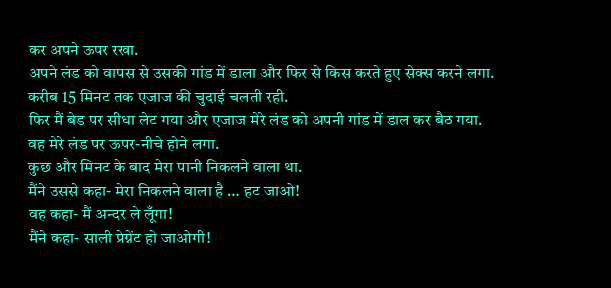कर अपने ऊपर रखा.
अपने लंड को वापस से उसकी गांड में डाला और फिर से किस करते हुए सेक्स करने लगा.
करीब 15 मिनट तक एजाज की चुदाई चलती रही.
फिर मैं बेड पर सीधा लेट गया और एजाज मेरे लंड को अपनी गांड में डाल कर बैठ गया.
वह मेरे लंड पर ऊपर-नीचे होने लगा.
कुछ और मिनट के बाद मेरा पानी निकलने वाला था.
मैंने उससे कहा- मेरा निकलने वाला है … हट जाओ!
वह कहा- मैं अन्दर ले लूँगा!
मैंने कहा- साली प्रेग्नेंट हो जाओगी!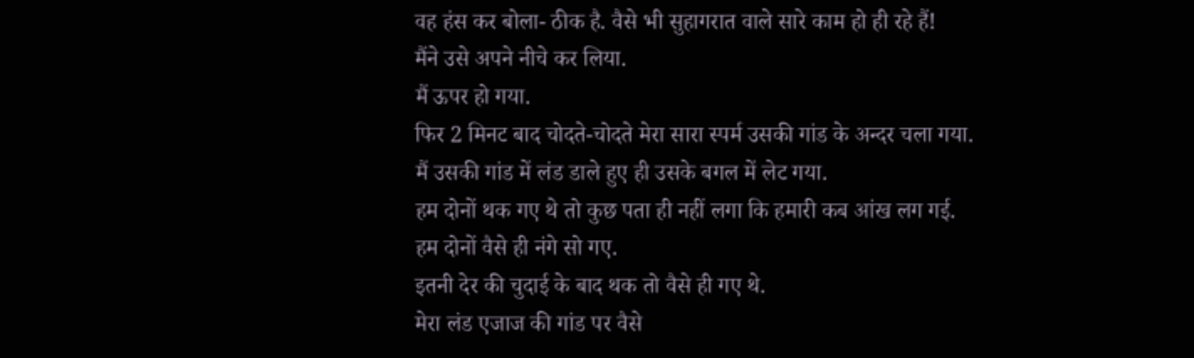वह हंस कर बोला- ठीक है. वैसे भी सुहागरात वाले सारे काम हो ही रहे हैं!
मैंने उसे अपने नीचे कर लिया.
मैं ऊपर हो गया.
फिर 2 मिनट बाद चोदते-चोदते मेरा सारा स्पर्म उसकी गांड के अन्दर चला गया.
मैं उसकी गांड में लंड डाले हुए ही उसके बगल में लेट गया.
हम दोनों थक गए थे तो कुछ पता ही नहीं लगा कि हमारी कब आंख लग गई.
हम दोनों वैसे ही नंगे सो गए.
इतनी देर की चुदाई के बाद थक तो वैसे ही गए थे.
मेरा लंड एजाज की गांड पर वैसे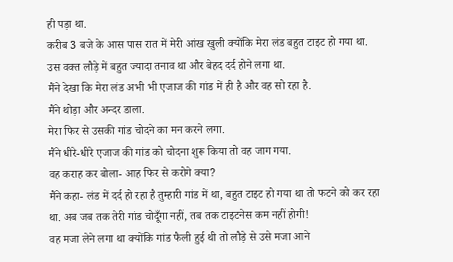ही पड़ा था.
करीब 3 बजे के आस पास रात में मेरी आंख खुली क्योंकि मेरा लंड बहुत टाइट हो गया था.
उस वक्त लौड़े में बहुत ज्यादा तनाव था और बेहद दर्द होने लगा था.
मैंने देखा कि मेरा लंड अभी भी एजाज की गांड में ही है और वह सो रहा है.
मैंने थोड़ा और अन्दर डाला.
मेरा फिर से उसकी गांड चोदने का मन करने लगा.
मैंने धीरे-धीरे एजाज की गांड को चोदना शुरू किया तो वह जाग गया.
वह कराह कर बोला- आह फिर से करोगे क्या?
मैंने कहा- लंड में दर्द हो रहा है तुम्हारी गांड में था, बहुत टाइट हो गया था तो फटने को कर रहा था. अब जब तक तेरी गांड चोदूँगा नहीं, तब तक टाइटनेस कम नहीं होगी!
वह मजा लेने लगा था क्योंकि गांड फैली हुई थी तो लौड़े से उसे मजा आने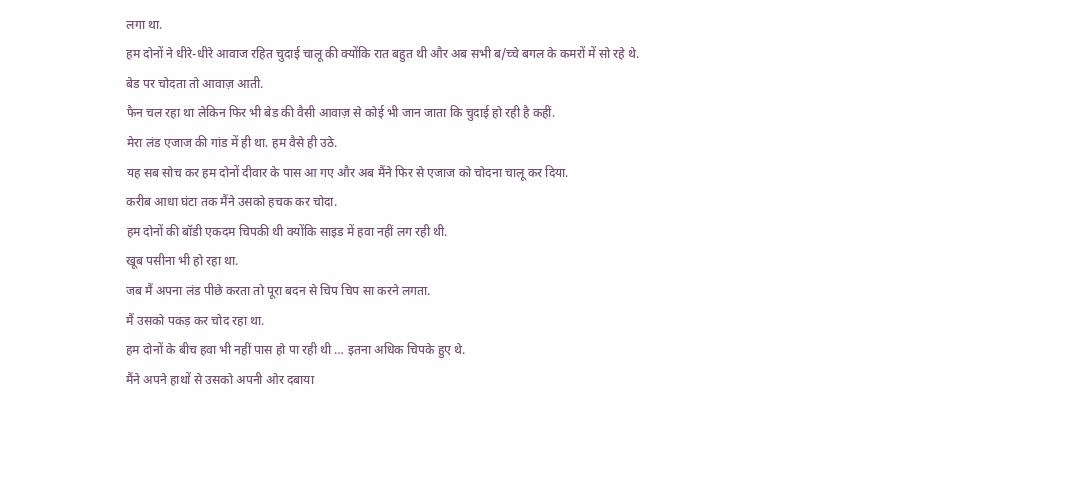लगा था.
हम दोनों ने धीरे-धीरे आवाज रहित चुदाई चालू की क्योंकि रात बहुत थी और अब सभी ब/च्चे बगल के कमरों में सो रहे थे.
बेड पर चोदता तो आवाज़ आती.
फैन चल रहा था लेकिन फिर भी बेड की वैसी आवाज़ से कोई भी जान जाता कि चुदाई हो रही है कहीं.
मेरा लंड एजाज की गांड में ही था. हम वैसे ही उठे.
यह सब सोच कर हम दोनों दीवार के पास आ गए और अब मैंने फिर से एजाज को चोदना चालू कर दिया.
करीब आधा घंटा तक मैंने उसको हचक कर चोदा.
हम दोनों की बॉडी एकदम चिपकी थी क्योंकि साइड में हवा नहीं लग रही थी.
खूब पसीना भी हो रहा था.
जब मैं अपना लंड पीछे करता तो पूरा बदन से चिप चिप सा करने लगता.
मैं उसको पकड़ कर चोद रहा था.
हम दोनों के बीच हवा भी नहीं पास हो पा रही थी … इतना अधिक चिपके हुए थे.
मैंने अपने हाथों से उसको अपनी ओर दबाया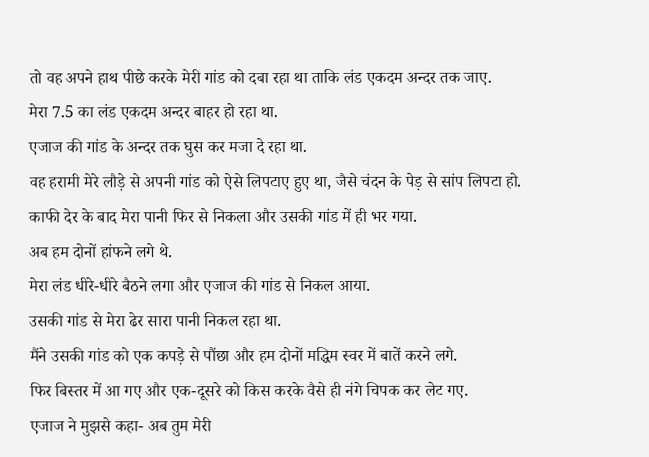तो वह अपने हाथ पीछे करके मेरी गांड को दबा रहा था ताकि लंड एकदम अन्दर तक जाए.
मेरा 7.5 का लंड एकदम अन्दर बाहर हो रहा था.
एजाज की गांड के अन्दर तक घुस कर मजा दे रहा था.
वह हरामी मेरे लौड़े से अपनी गांड को ऐसे लिपटाए हुए था, जैसे चंदन के पेड़ से सांप लिपटा हो.
काफी देर के बाद मेरा पानी फिर से निकला और उसकी गांड में ही भर गया.
अब हम दोनों हांफने लगे थे.
मेरा लंड धीरे-धीरे बैठने लगा और एजाज की गांड से निकल आया.
उसकी गांड से मेरा ढेर सारा पानी निकल रहा था.
मैंने उसकी गांड को एक कपड़े से पौंछा और हम दोनों मद्धिम स्वर में बातें करने लगे.
फिर बिस्तर में आ गए और एक-दूसरे को किस करके वैसे ही नंगे चिपक कर लेट गए.
एजाज ने मुझसे कहा- अब तुम मेरी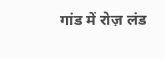गांड में रोज़ लंड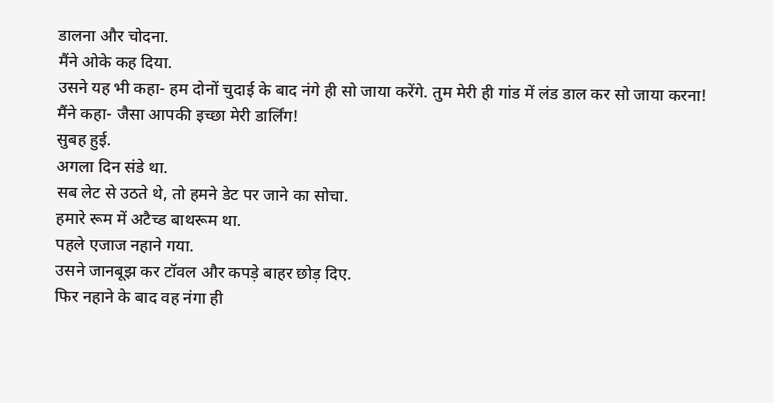डालना और चोदना.
मैंने ओके कह दिया.
उसने यह भी कहा- हम दोनों चुदाई के बाद नंगे ही सो जाया करेंगे. तुम मेरी ही गांड में लंड डाल कर सो जाया करना!
मैंने कहा- जैसा आपकी इच्छा मेरी डार्लिंग!
सुबह हुई.
अगला दिन संडे था.
सब लेट से उठते थे, तो हमने डेट पर जाने का सोचा.
हमारे रूम में अटैच्ड बाथरूम था.
पहले एजाज नहाने गया.
उसने जानबूझ कर टॉवल और कपड़े बाहर छोड़ दिए.
फिर नहाने के बाद वह नंगा ही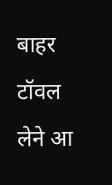बाहर टॉवल लेने आ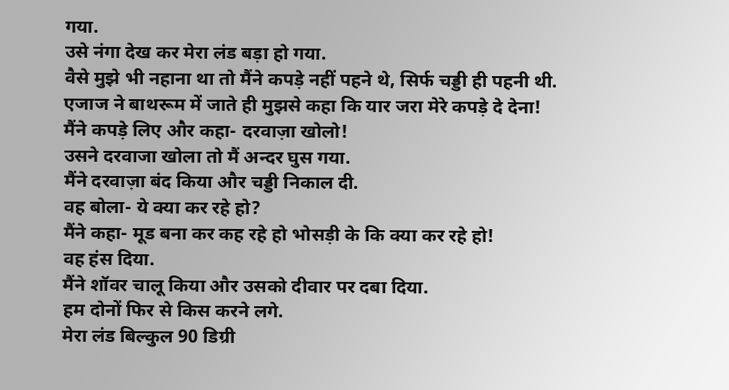गया.
उसे नंगा देख कर मेरा लंड बड़ा हो गया.
वैसे मुझे भी नहाना था तो मैंने कपड़े नहीं पहने थे, सिर्फ चड्डी ही पहनी थी.
एजाज ने बाथरूम में जाते ही मुझसे कहा कि यार जरा मेरे कपड़े दे देना!
मैंने कपड़े लिए और कहा- दरवाज़ा खोलो!
उसने दरवाजा खोला तो मैं अन्दर घुस गया.
मैंने दरवाज़ा बंद किया और चड्डी निकाल दी.
वह बोला- ये क्या कर रहे हो?
मैंने कहा- मूड बना कर कह रहे हो भोसड़ी के कि क्या कर रहे हो!
वह हंस दिया.
मैंने शॉवर चालू किया और उसको दीवार पर दबा दिया.
हम दोनों फिर से किस करने लगे.
मेरा लंड बिल्कुल 90 डिग्री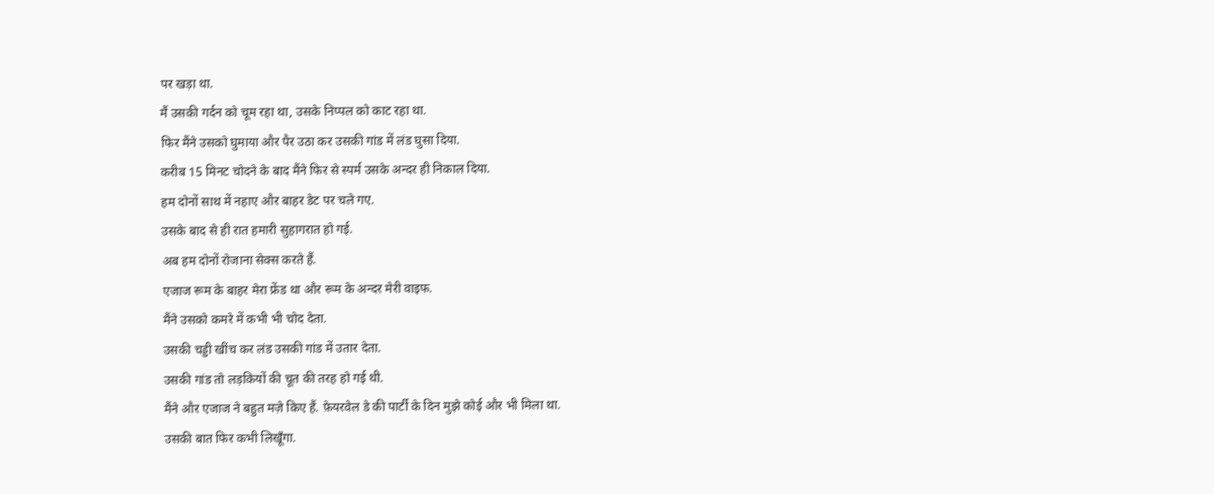पर खड़ा था.
मैं उसकी गर्दन को चूम रहा था, उसके निप्पल को काट रहा था.
फिर मैंने उसको घुमाया और पैर उठा कर उसकी गांड में लंड घुसा दिया.
करीब 15 मिनट चोदने के बाद मैंने फिर से स्पर्म उसके अन्दर ही निकाल दिया.
हम दोनों साथ में नहाए और बाहर डेट पर चले गए.
उसके बाद से ही रात हमारी सुहागरात हो गई.
अब हम दोनों रोजाना सेक्स करते हैं.
एजाज रूम के बाहर मेरा फ्रेंड था और रूम के अन्दर मेरी वाइफ.
मैंने उसको कमरे में कभी भी चोद देता.
उसकी चड्डी खींच कर लंड उसकी गांड में उतार देता.
उसकी गांड तो लड़कियों की चूत की तरह हो गई थी.
मैंने और एजाज ने बहुत मज़े किए हैं. फ़ेयरवेल डे की पार्टी के दिन मुझे कोई और भी मिला था.
उसकी बात फिर कभी लिखूँगा.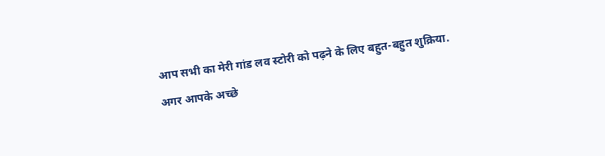आप सभी का मेरी गांड लव स्टोरी को पढ़ने के लिए बहुत-बहुत शुक्रिया.
अगर आपके अच्छे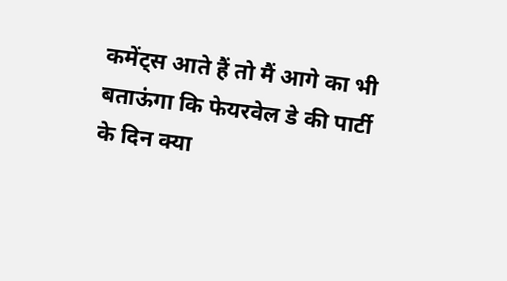कमेंट्स आते हैं तो मैं आगे का भी बताऊंगा कि फेयरवेल डे की पार्टी के दिन क्या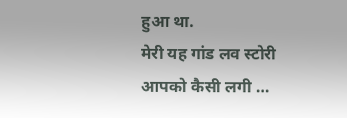हुआ था.
मेरी यह गांड लव स्टोरी आपको कैसी लगी …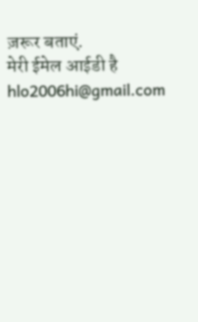ज़रूर बताएं.
मेरी ईमेल आईडी है
hlo2006hi@gmail.com